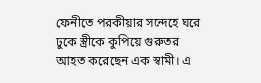ফেনীতে পরকীয়ার সন্দেহে ঘরে ঢুকে স্ত্রীকে কুপিয়ে গুরুতর আহত করেছেন এক স্বামী। এ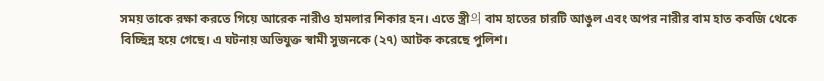সময় তাকে রক্ষা করতে গিয়ে আরেক নারীও হামলার শিকার হন। এতে স্ত্রী의 বাম হাতের চারটি আঙুল এবং অপর নারীর বাম হাত কবজি থেকে বিচ্ছিন্ন হয়ে গেছে। এ ঘটনায় অভিযুক্ত স্বামী সুজনকে (২৭) আটক করেছে পুলিশ।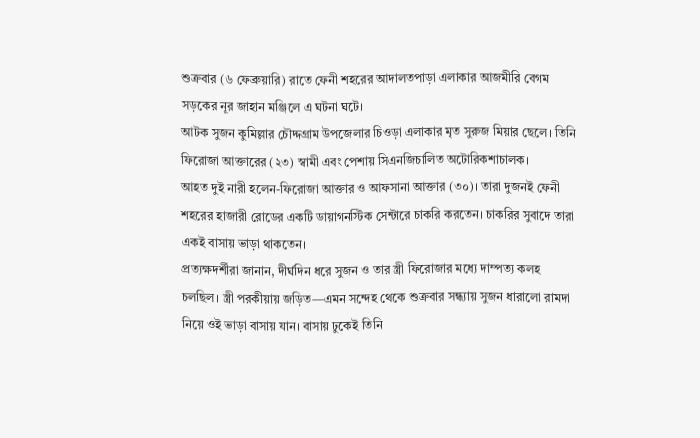শুক্রবার (৬ ফেব্রুয়ারি) রাতে ফেনী শহরের আদালতপাড়া এলাকার আজমীরি বেগম সড়কের নূর জাহান মঞ্জিলে এ ঘটনা ঘটে।
আটক সুজন কুমিল্লার চৌদ্দগ্রাম উপজেলার চিওড়া এলাকার মৃত সুরুজ মিয়ার ছেলে। তিনি ফিরোজা আক্তারের (২৩) স্বামী এবং পেশায় সিএনজিচালিত অটোরিকশাচালক।
আহত দুই নারী হলেন-ফিরোজা আক্তার ও আফসানা আক্তার (৩০)। তারা দুজনই ফেনী শহরের হাজারী রোডের একটি ডায়াগনস্টিক সেন্টারে চাকরি করতেন। চাকরির সুবাদে তারা একই বাসায় ভাড়া থাকতেন।
প্রত্যক্ষদর্শীরা জানান, দীর্ঘদিন ধরে সুজন ও তার স্ত্রী ফিরোজার মধ্যে দাম্পত্য কলহ চলছিল। স্ত্রী পরকীয়ায় জড়িত—এমন সন্দেহ থেকে শুক্রবার সন্ধ্যায় সুজন ধারালো রামদা নিয়ে ওই ভাড়া বাসায় যান। বাসায় ঢুকেই তিনি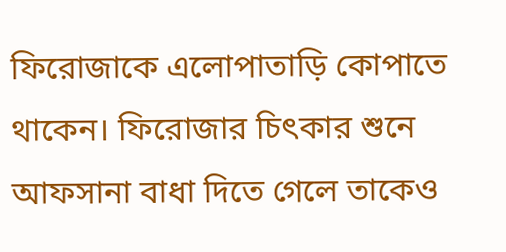ফিরোজাকে এলোপাতাড়ি কোপাতে থাকেন। ফিরোজার চিৎকার শুনে আফসানা বাধা দিতে গেলে তাকেও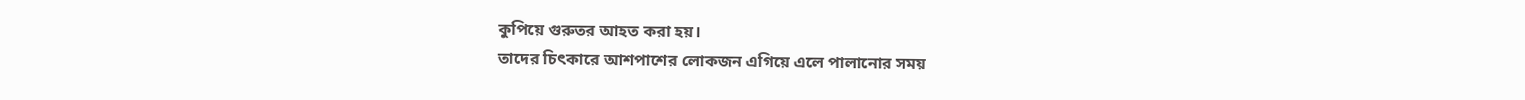কুপিয়ে গুরুতর আহত করা হয়।
তাদের চিৎকারে আশপাশের লোকজন এগিয়ে এলে পালানোর সময়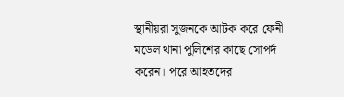স্থানীয়রা সুজনকে আটক করে ফেনী মডেল থানা পুলিশের কাছে সোপর্দ করেন। পরে আহতদের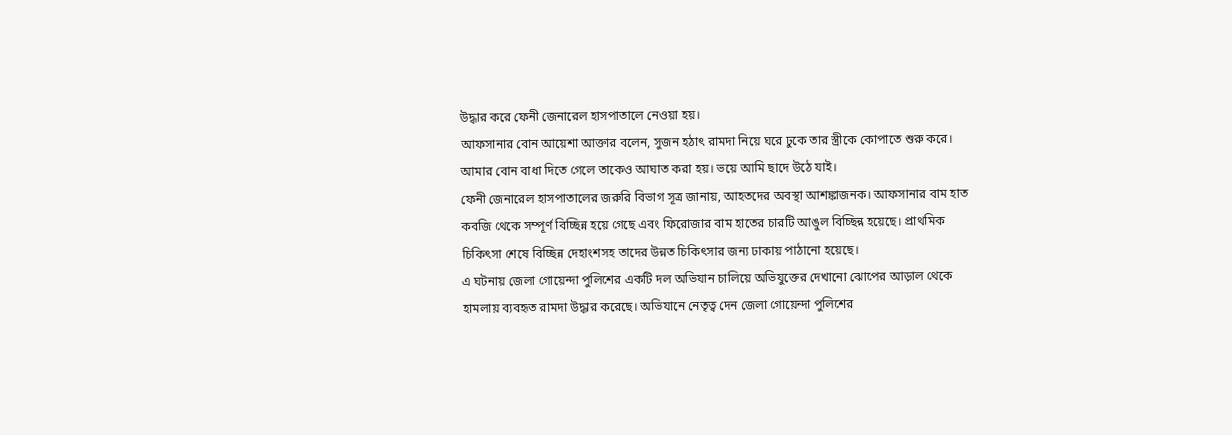উদ্ধার করে ফেনী জেনারেল হাসপাতালে নেওয়া হয়।
আফসানার বোন আয়েশা আক্তার বলেন, সুজন হঠাৎ রামদা নিয়ে ঘরে ঢুকে তার স্ত্রীকে কোপাতে শুরু করে। আমার বোন বাধা দিতে গেলে তাকেও আঘাত করা হয়। ভয়ে আমি ছাদে উঠে যাই।
ফেনী জেনারেল হাসপাতালের জরুরি বিভাগ সূত্র জানায়, আহতদের অবস্থা আশঙ্কাজনক। আফসানার বাম হাত কবজি থেকে সম্পূর্ণ বিচ্ছিন্ন হয়ে গেছে এবং ফিরোজার বাম হাতের চারটি আঙুল বিচ্ছিন্ন হয়েছে। প্রাথমিক চিকিৎসা শেষে বিচ্ছিন্ন দেহাংশসহ তাদের উন্নত চিকিৎসার জন্য ঢাকায় পাঠানো হয়েছে।
এ ঘটনায় জেলা গোয়েন্দা পুলিশের একটি দল অভিযান চালিয়ে অভিযুক্তের দেখানো ঝোপের আড়াল থেকে হামলায় ব্যবহৃত রামদা উদ্ধার করেছে। অভিযানে নেতৃত্ব দেন জেলা গোয়েন্দা পুলিশের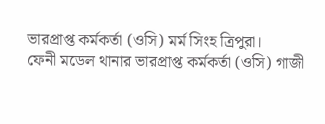ভারপ্রাপ্ত কর্মকর্তা (ওসি) মর্ম সিংহ ত্রিপুরা।
ফেনী মডেল থানার ভারপ্রাপ্ত কর্মকর্তা (ওসি) গাজী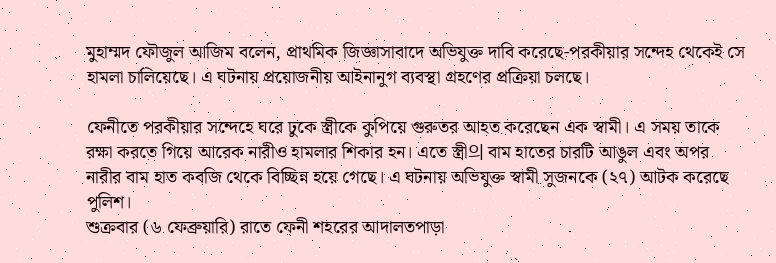মুহাম্মদ ফৌজুল আজিম বলেন, প্রাথমিক জিজ্ঞাসাবাদে অভিযুক্ত দাবি করেছে-পরকীয়ার সন্দেহ থেকেই সে হামলা চালিয়েছে। এ ঘটনায় প্রয়োজনীয় আইনানুগ ব্যবস্থা গ্রহণের প্রক্রিয়া চলছে।

ফেনীতে পরকীয়ার সন্দেহে ঘরে ঢুকে স্ত্রীকে কুপিয়ে গুরুতর আহত করেছেন এক স্বামী। এ সময় তাকে রক্ষা করতে গিয়ে আরেক নারীও হামলার শিকার হন। এতে স্ত্রী의 বাম হাতের চারটি আঙুল এবং অপর নারীর বাম হাত কবজি থেকে বিচ্ছিন্ন হয়ে গেছে। এ ঘটনায় অভিযুক্ত স্বামী সুজনকে (২৭) আটক করেছে পুলিশ।
শুক্রবার (৬ ফেব্রুয়ারি) রাতে ফেনী শহরের আদালতপাড়া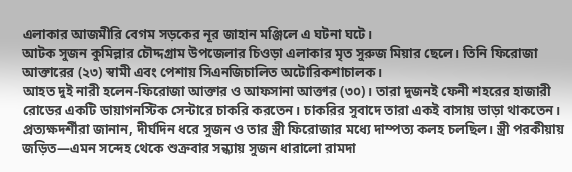এলাকার আজমীরি বেগম সড়কের নূর জাহান মঞ্জিলে এ ঘটনা ঘটে।
আটক সুজন কুমিল্লার চৌদ্দগ্রাম উপজেলার চিওড়া এলাকার মৃত সুরুজ মিয়ার ছেলে। তিনি ফিরোজা আক্তারের (২৩) স্বামী এবং পেশায় সিএনজিচালিত অটোরিকশাচালক।
আহত দুই নারী হলেন-ফিরোজা আক্তার ও আফসানা আক্তার (৩০)। তারা দুজনই ফেনী শহরের হাজারী রোডের একটি ডায়াগনস্টিক সেন্টারে চাকরি করতেন। চাকরির সুবাদে তারা একই বাসায় ভাড়া থাকতেন।
প্রত্যক্ষদর্শীরা জানান, দীর্ঘদিন ধরে সুজন ও তার স্ত্রী ফিরোজার মধ্যে দাম্পত্য কলহ চলছিল। স্ত্রী পরকীয়ায় জড়িত—এমন সন্দেহ থেকে শুক্রবার সন্ধ্যায় সুজন ধারালো রামদা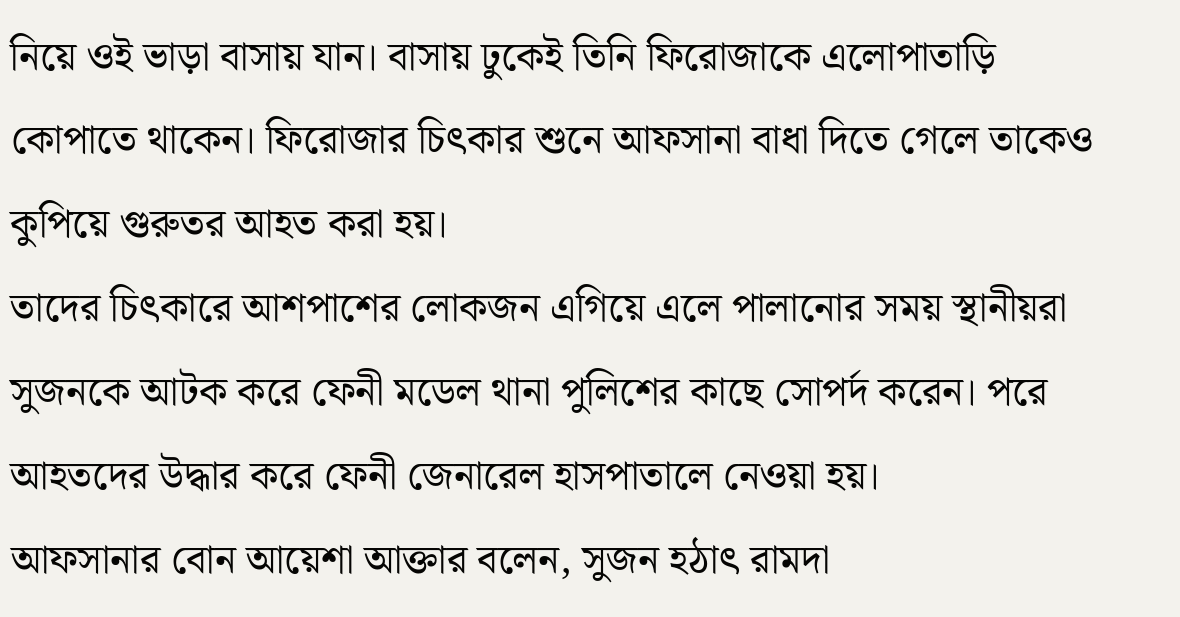নিয়ে ওই ভাড়া বাসায় যান। বাসায় ঢুকেই তিনি ফিরোজাকে এলোপাতাড়ি কোপাতে থাকেন। ফিরোজার চিৎকার শুনে আফসানা বাধা দিতে গেলে তাকেও কুপিয়ে গুরুতর আহত করা হয়।
তাদের চিৎকারে আশপাশের লোকজন এগিয়ে এলে পালানোর সময় স্থানীয়রা সুজনকে আটক করে ফেনী মডেল থানা পুলিশের কাছে সোপর্দ করেন। পরে আহতদের উদ্ধার করে ফেনী জেনারেল হাসপাতালে নেওয়া হয়।
আফসানার বোন আয়েশা আক্তার বলেন, সুজন হঠাৎ রামদা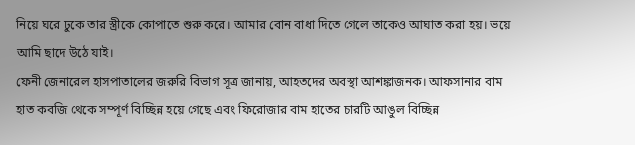নিয়ে ঘরে ঢুকে তার স্ত্রীকে কোপাতে শুরু করে। আমার বোন বাধা দিতে গেলে তাকেও আঘাত করা হয়। ভয়ে আমি ছাদে উঠে যাই।
ফেনী জেনারেল হাসপাতালের জরুরি বিভাগ সূত্র জানায়, আহতদের অবস্থা আশঙ্কাজনক। আফসানার বাম হাত কবজি থেকে সম্পূর্ণ বিচ্ছিন্ন হয়ে গেছে এবং ফিরোজার বাম হাতের চারটি আঙুল বিচ্ছিন্ন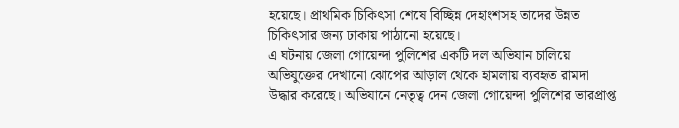হয়েছে। প্রাথমিক চিকিৎসা শেষে বিচ্ছিন্ন দেহাংশসহ তাদের উন্নত চিকিৎসার জন্য ঢাকায় পাঠানো হয়েছে।
এ ঘটনায় জেলা গোয়েন্দা পুলিশের একটি দল অভিযান চালিয়ে অভিযুক্তের দেখানো ঝোপের আড়াল থেকে হামলায় ব্যবহৃত রামদা উদ্ধার করেছে। অভিযানে নেতৃত্ব দেন জেলা গোয়েন্দা পুলিশের ভারপ্রাপ্ত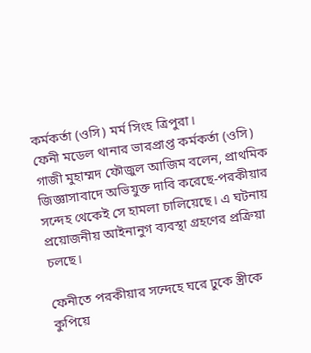কর্মকর্তা (ওসি) মর্ম সিংহ ত্রিপুরা।
ফেনী মডেল থানার ভারপ্রাপ্ত কর্মকর্তা (ওসি) গাজী মুহাম্মদ ফৌজুল আজিম বলেন, প্রাথমিক জিজ্ঞাসাবাদে অভিযুক্ত দাবি করেছে-পরকীয়ার সন্দেহ থেকেই সে হামলা চালিয়েছে। এ ঘটনায় প্রয়োজনীয় আইনানুগ ব্যবস্থা গ্রহণের প্রক্রিয়া চলছে।

ফেনীতে পরকীয়ার সন্দেহে ঘরে ঢুকে স্ত্রীকে কুপিয়ে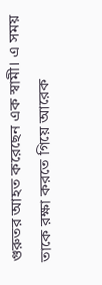গুরুতর আহত করেছেন এক স্বামী। এ সময় তাকে রক্ষা করতে গিয়ে আরেক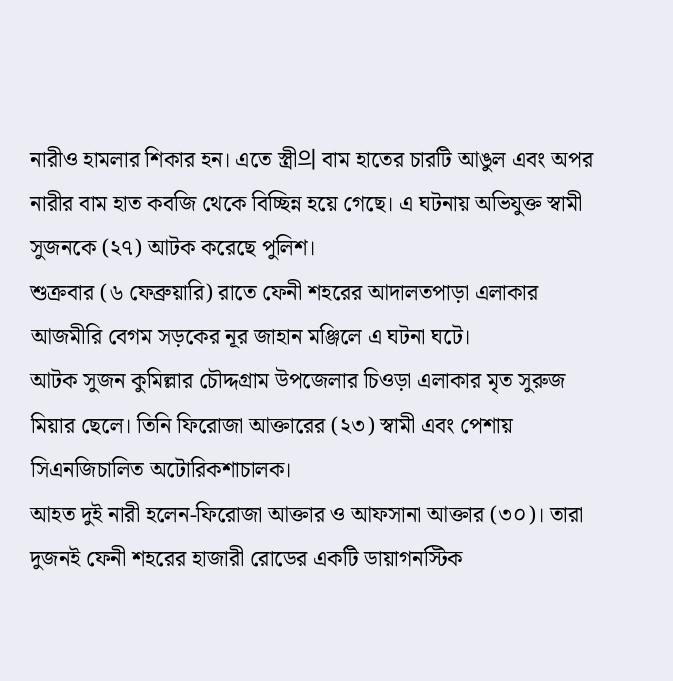নারীও হামলার শিকার হন। এতে স্ত্রী의 বাম হাতের চারটি আঙুল এবং অপর নারীর বাম হাত কবজি থেকে বিচ্ছিন্ন হয়ে গেছে। এ ঘটনায় অভিযুক্ত স্বামী সুজনকে (২৭) আটক করেছে পুলিশ।
শুক্রবার (৬ ফেব্রুয়ারি) রাতে ফেনী শহরের আদালতপাড়া এলাকার আজমীরি বেগম সড়কের নূর জাহান মঞ্জিলে এ ঘটনা ঘটে।
আটক সুজন কুমিল্লার চৌদ্দগ্রাম উপজেলার চিওড়া এলাকার মৃত সুরুজ মিয়ার ছেলে। তিনি ফিরোজা আক্তারের (২৩) স্বামী এবং পেশায় সিএনজিচালিত অটোরিকশাচালক।
আহত দুই নারী হলেন-ফিরোজা আক্তার ও আফসানা আক্তার (৩০)। তারা দুজনই ফেনী শহরের হাজারী রোডের একটি ডায়াগনস্টিক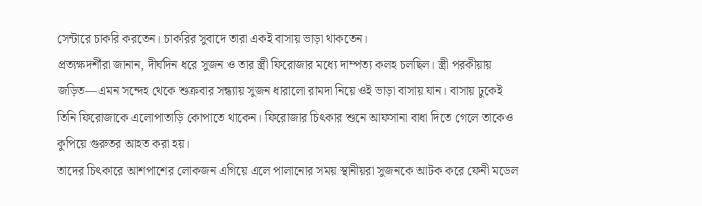সেন্টারে চাকরি করতেন। চাকরির সুবাদে তারা একই বাসায় ভাড়া থাকতেন।
প্রত্যক্ষদর্শীরা জানান, দীর্ঘদিন ধরে সুজন ও তার স্ত্রী ফিরোজার মধ্যে দাম্পত্য কলহ চলছিল। স্ত্রী পরকীয়ায় জড়িত—এমন সন্দেহ থেকে শুক্রবার সন্ধ্যায় সুজন ধারালো রামদা নিয়ে ওই ভাড়া বাসায় যান। বাসায় ঢুকেই তিনি ফিরোজাকে এলোপাতাড়ি কোপাতে থাকেন। ফিরোজার চিৎকার শুনে আফসানা বাধা দিতে গেলে তাকেও কুপিয়ে গুরুতর আহত করা হয়।
তাদের চিৎকারে আশপাশের লোকজন এগিয়ে এলে পালানোর সময় স্থানীয়রা সুজনকে আটক করে ফেনী মডেল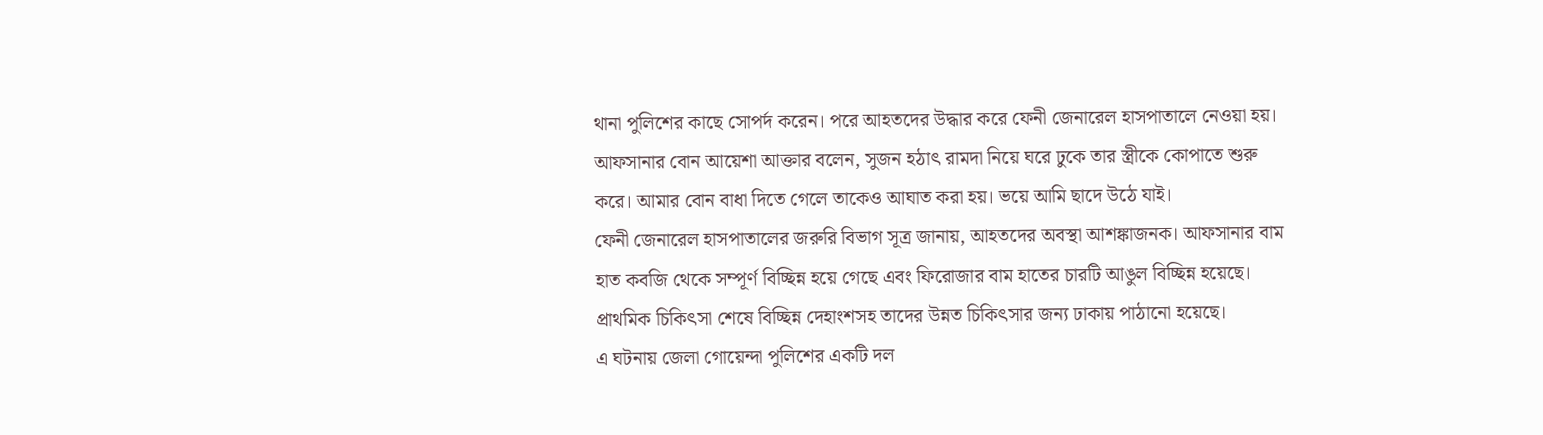থানা পুলিশের কাছে সোপর্দ করেন। পরে আহতদের উদ্ধার করে ফেনী জেনারেল হাসপাতালে নেওয়া হয়।
আফসানার বোন আয়েশা আক্তার বলেন, সুজন হঠাৎ রামদা নিয়ে ঘরে ঢুকে তার স্ত্রীকে কোপাতে শুরু করে। আমার বোন বাধা দিতে গেলে তাকেও আঘাত করা হয়। ভয়ে আমি ছাদে উঠে যাই।
ফেনী জেনারেল হাসপাতালের জরুরি বিভাগ সূত্র জানায়, আহতদের অবস্থা আশঙ্কাজনক। আফসানার বাম হাত কবজি থেকে সম্পূর্ণ বিচ্ছিন্ন হয়ে গেছে এবং ফিরোজার বাম হাতের চারটি আঙুল বিচ্ছিন্ন হয়েছে। প্রাথমিক চিকিৎসা শেষে বিচ্ছিন্ন দেহাংশসহ তাদের উন্নত চিকিৎসার জন্য ঢাকায় পাঠানো হয়েছে।
এ ঘটনায় জেলা গোয়েন্দা পুলিশের একটি দল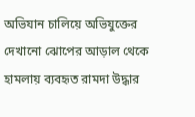অভিযান চালিয়ে অভিযুক্তের দেখানো ঝোপের আড়াল থেকে হামলায় ব্যবহৃত রামদা উদ্ধার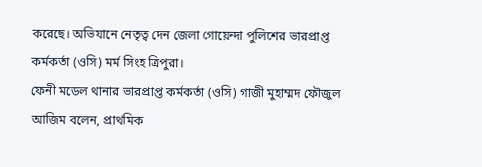করেছে। অভিযানে নেতৃত্ব দেন জেলা গোয়েন্দা পুলিশের ভারপ্রাপ্ত কর্মকর্তা (ওসি) মর্ম সিংহ ত্রিপুরা।
ফেনী মডেল থানার ভারপ্রাপ্ত কর্মকর্তা (ওসি) গাজী মুহাম্মদ ফৌজুল আজিম বলেন, প্রাথমিক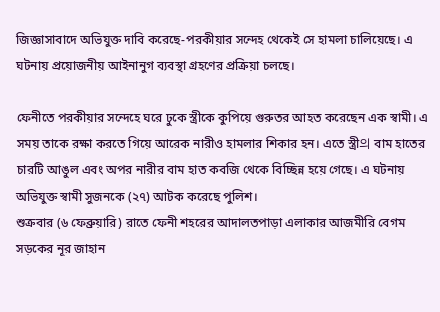জিজ্ঞাসাবাদে অভিযুক্ত দাবি করেছে-পরকীয়ার সন্দেহ থেকেই সে হামলা চালিয়েছে। এ ঘটনায় প্রয়োজনীয় আইনানুগ ব্যবস্থা গ্রহণের প্রক্রিয়া চলছে।

ফেনীতে পরকীয়ার সন্দেহে ঘরে ঢুকে স্ত্রীকে কুপিয়ে গুরুতর আহত করেছেন এক স্বামী। এ সময় তাকে রক্ষা করতে গিয়ে আরেক নারীও হামলার শিকার হন। এতে স্ত্রী의 বাম হাতের চারটি আঙুল এবং অপর নারীর বাম হাত কবজি থেকে বিচ্ছিন্ন হয়ে গেছে। এ ঘটনায় অভিযুক্ত স্বামী সুজনকে (২৭) আটক করেছে পুলিশ।
শুক্রবার (৬ ফেব্রুয়ারি) রাতে ফেনী শহরের আদালতপাড়া এলাকার আজমীরি বেগম সড়কের নূর জাহান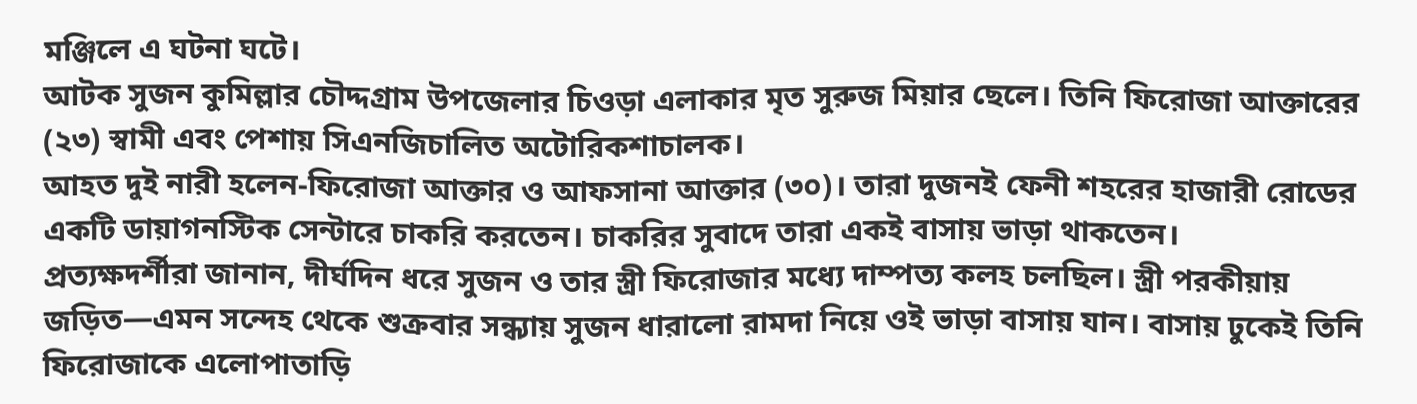মঞ্জিলে এ ঘটনা ঘটে।
আটক সুজন কুমিল্লার চৌদ্দগ্রাম উপজেলার চিওড়া এলাকার মৃত সুরুজ মিয়ার ছেলে। তিনি ফিরোজা আক্তারের (২৩) স্বামী এবং পেশায় সিএনজিচালিত অটোরিকশাচালক।
আহত দুই নারী হলেন-ফিরোজা আক্তার ও আফসানা আক্তার (৩০)। তারা দুজনই ফেনী শহরের হাজারী রোডের একটি ডায়াগনস্টিক সেন্টারে চাকরি করতেন। চাকরির সুবাদে তারা একই বাসায় ভাড়া থাকতেন।
প্রত্যক্ষদর্শীরা জানান, দীর্ঘদিন ধরে সুজন ও তার স্ত্রী ফিরোজার মধ্যে দাম্পত্য কলহ চলছিল। স্ত্রী পরকীয়ায় জড়িত—এমন সন্দেহ থেকে শুক্রবার সন্ধ্যায় সুজন ধারালো রামদা নিয়ে ওই ভাড়া বাসায় যান। বাসায় ঢুকেই তিনি ফিরোজাকে এলোপাতাড়ি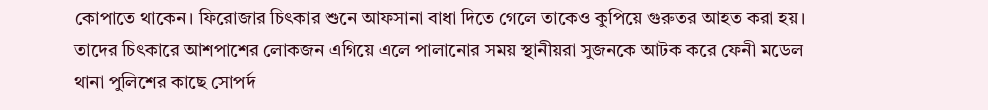কোপাতে থাকেন। ফিরোজার চিৎকার শুনে আফসানা বাধা দিতে গেলে তাকেও কুপিয়ে গুরুতর আহত করা হয়।
তাদের চিৎকারে আশপাশের লোকজন এগিয়ে এলে পালানোর সময় স্থানীয়রা সুজনকে আটক করে ফেনী মডেল থানা পুলিশের কাছে সোপর্দ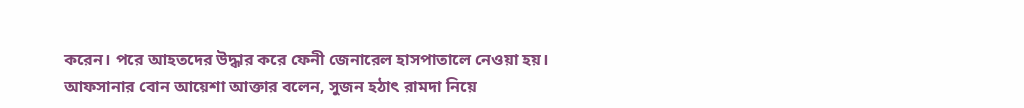করেন। পরে আহতদের উদ্ধার করে ফেনী জেনারেল হাসপাতালে নেওয়া হয়।
আফসানার বোন আয়েশা আক্তার বলেন, সুজন হঠাৎ রামদা নিয়ে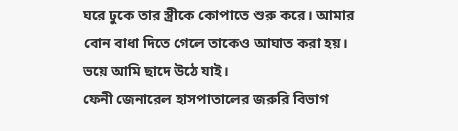ঘরে ঢুকে তার স্ত্রীকে কোপাতে শুরু করে। আমার বোন বাধা দিতে গেলে তাকেও আঘাত করা হয়। ভয়ে আমি ছাদে উঠে যাই।
ফেনী জেনারেল হাসপাতালের জরুরি বিভাগ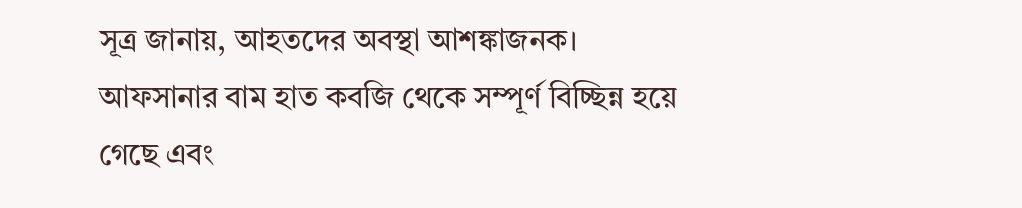সূত্র জানায়, আহতদের অবস্থা আশঙ্কাজনক। আফসানার বাম হাত কবজি থেকে সম্পূর্ণ বিচ্ছিন্ন হয়ে গেছে এবং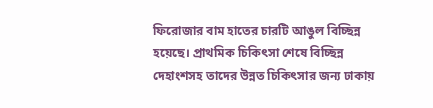ফিরোজার বাম হাতের চারটি আঙুল বিচ্ছিন্ন হয়েছে। প্রাথমিক চিকিৎসা শেষে বিচ্ছিন্ন দেহাংশসহ তাদের উন্নত চিকিৎসার জন্য ঢাকায়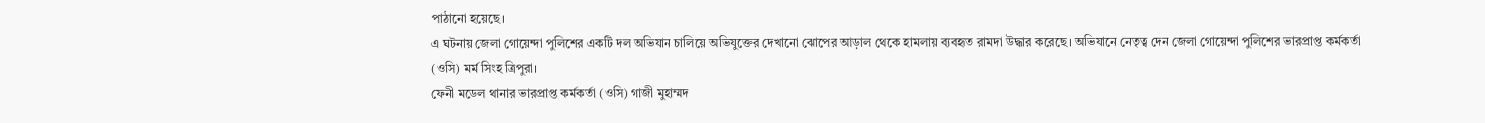পাঠানো হয়েছে।
এ ঘটনায় জেলা গোয়েন্দা পুলিশের একটি দল অভিযান চালিয়ে অভিযুক্তের দেখানো ঝোপের আড়াল থেকে হামলায় ব্যবহৃত রামদা উদ্ধার করেছে। অভিযানে নেতৃত্ব দেন জেলা গোয়েন্দা পুলিশের ভারপ্রাপ্ত কর্মকর্তা (ওসি) মর্ম সিংহ ত্রিপুরা।
ফেনী মডেল থানার ভারপ্রাপ্ত কর্মকর্তা (ওসি) গাজী মুহাম্মদ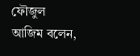ফৌজুল আজিম বলেন,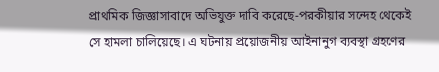প্রাথমিক জিজ্ঞাসাবাদে অভিযুক্ত দাবি করেছে-পরকীয়ার সন্দেহ থেকেই সে হামলা চালিয়েছে। এ ঘটনায় প্রয়োজনীয় আইনানুগ ব্যবস্থা গ্রহণের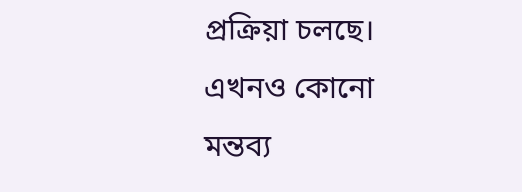প্রক্রিয়া চলছে।
এখনও কোনো মন্তব্য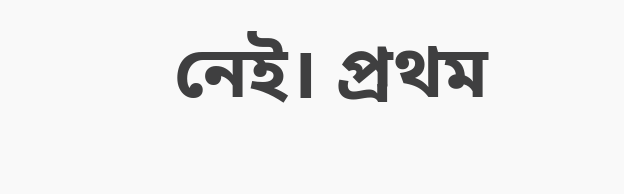নেই। প্রথম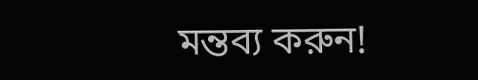মন্তব্য করুন!